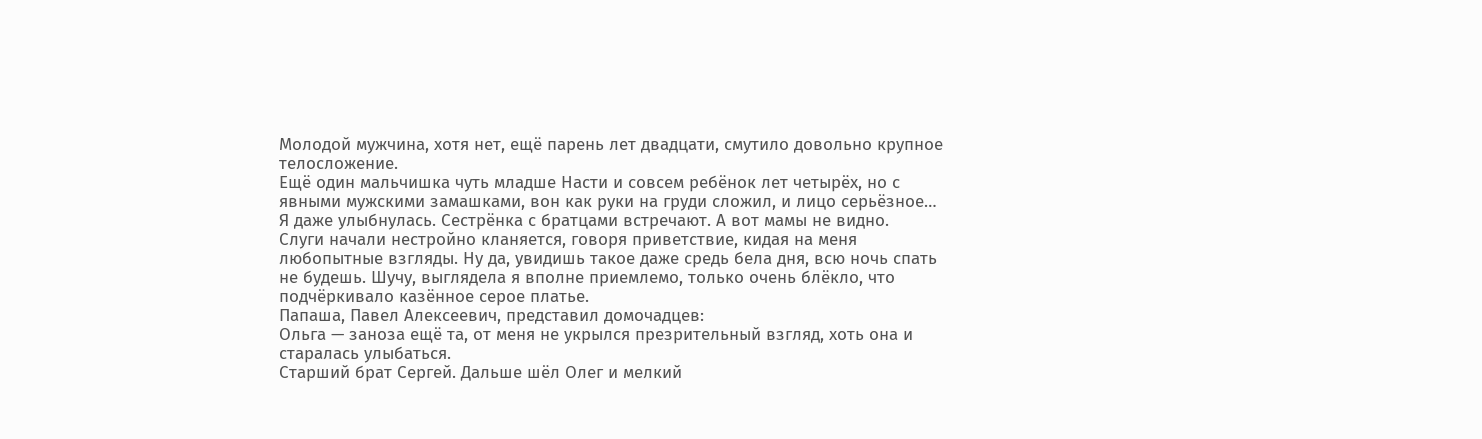Молодой мужчина, хотя нет, ещё парень лет двадцати, смутило довольно крупное телосложение.
Ещё один мальчишка чуть младше Насти и совсем ребёнок лет четырёх, но с явными мужскими замашками, вон как руки на груди сложил, и лицо серьёзное… Я даже улыбнулась. Сестрёнка с братцами встречают. А вот мамы не видно.
Слуги начали нестройно кланяется, говоря приветствие, кидая на меня любопытные взгляды. Ну да, увидишь такое даже средь бела дня, всю ночь спать не будешь. Шучу, выглядела я вполне приемлемо, только очень блёкло, что подчёркивало казённое серое платье.
Папаша, Павел Алексеевич, представил домочадцев:
Ольга — заноза ещё та, от меня не укрылся презрительный взгляд, хоть она и старалась улыбаться.
Старший брат Сергей. Дальше шёл Олег и мелкий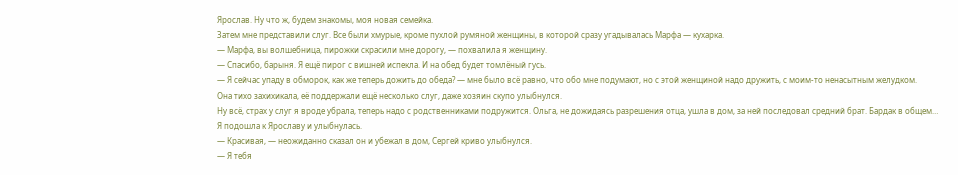Ярослав. Ну что ж, будем знакомы, моя новая семейка.
Затем мне представили слуг. Все были хмурые, кроме пухлой румяной женщины, в которой сразу угадывалась Марфа — кухарка.
— Марфа, вы волшебница, пирожки скрасили мне дорогу, — похвалила я женщину.
— Спасибо, барыня. Я ещё пирог с вишней испекла. И на обед будет томлёный гусь.
— Я сейчас упаду в обморок, как же теперь дожить до обеда? — мне было всё равно, что обо мне подумают, но с этой женщиной надо дружить, с моим-то ненасытным желудком.
Она тихо захихикала, её поддержали ещё несколько слуг, даже хозяин скупо улыбнулся.
Ну всё, страх у слуг я вроде убрала, теперь надо с родственниками подружится. Ольга, не дожидаясь разрешения отца, ушла в дом, за ней последовал средний брат. Бардак в общем…
Я подошла к Ярославу и улыбнулась.
— Красивая, — неожиданно сказал он и убежал в дом, Сергей криво улыбнулся.
— Я тебя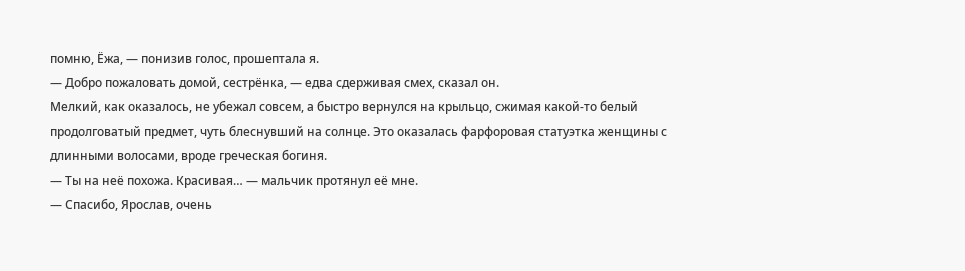помню, Ёжа, — понизив голос, прошептала я.
— Добро пожаловать домой, сестрёнка, — едва сдерживая смех, сказал он.
Мелкий, как оказалось, не убежал совсем, а быстро вернулся на крыльцо, сжимая какой-то белый продолговатый предмет, чуть блеснувший на солнце. Это оказалась фарфоровая статуэтка женщины с длинными волосами, вроде греческая богиня.
— Ты на неё похожа. Красивая… — мальчик протянул её мне.
— Спасибо, Ярослав, очень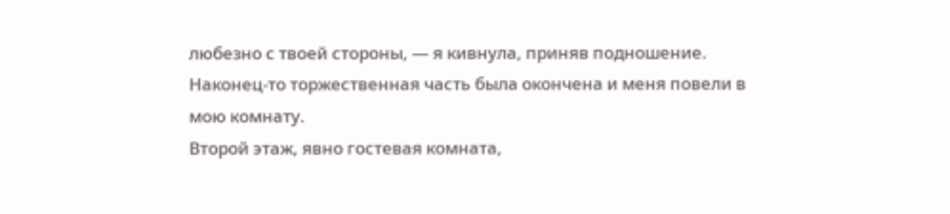любезно с твоей стороны, — я кивнула, приняв подношение.
Наконец-то торжественная часть была окончена и меня повели в мою комнату.
Второй этаж, явно гостевая комната,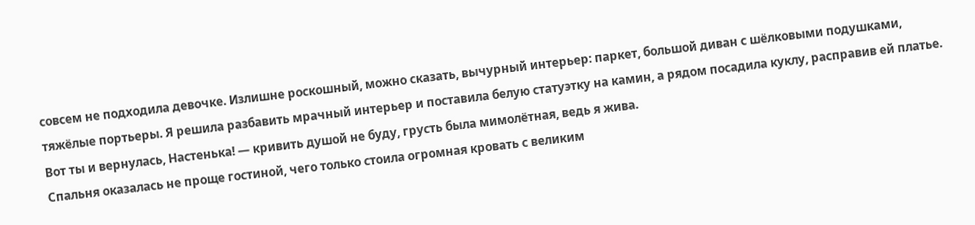совсем не подходила девочке. Излишне роскошный, можно сказать, вычурный интерьер: паркет, большой диван с шёлковыми подушками, тяжёлые портьеры. Я решила разбавить мрачный интерьер и поставила белую статуэтку на камин, а рядом посадила куклу, расправив ей платье.
Вот ты и вернулась, Настенька! — кривить душой не буду, грусть была мимолётная, ведь я жива.
Спальня оказалась не проще гостиной, чего только стоила огромная кровать с великим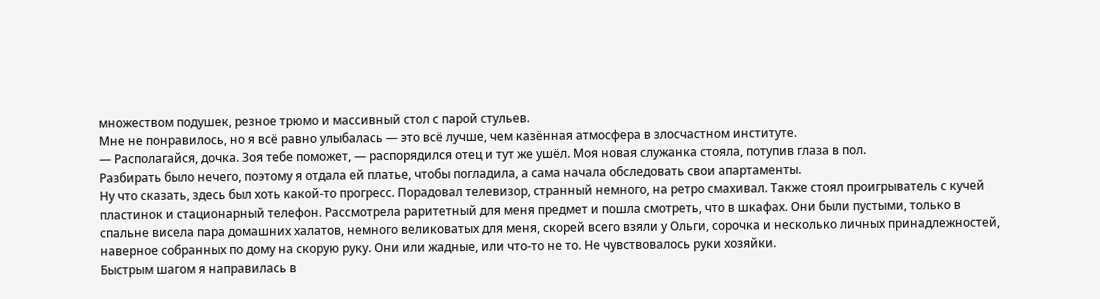множеством подушек, резное трюмо и массивный стол с парой стульев.
Мне не понравилось, но я всё равно улыбалась — это всё лучше, чем казённая атмосфера в злосчастном институте.
— Располагайся, дочка. Зоя тебе поможет, — распорядился отец и тут же ушёл. Моя новая служанка стояла, потупив глаза в пол.
Разбирать было нечего, поэтому я отдала ей платье, чтобы погладила, а сама начала обследовать свои апартаменты.
Ну что сказать, здесь был хоть какой-то прогресс. Порадовал телевизор, странный немного, на ретро смахивал. Также стоял проигрыватель с кучей пластинок и стационарный телефон. Рассмотрела раритетный для меня предмет и пошла смотреть, что в шкафах. Они были пустыми, только в спальне висела пара домашних халатов, немного великоватых для меня, скорей всего взяли у Ольги, сорочка и несколько личных принадлежностей, наверное собранных по дому на скорую руку. Они или жадные, или что-то не то. Не чувствовалось руки хозяйки.
Быстрым шагом я направилась в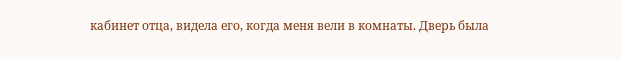кабинет отца, видела его, когда меня вели в комнаты. Дверь была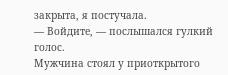закрыта, я постучала.
— Войдите, — послышался гулкий голос.
Мужчина стоял у приоткрытого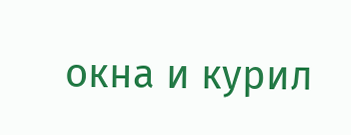окна и курил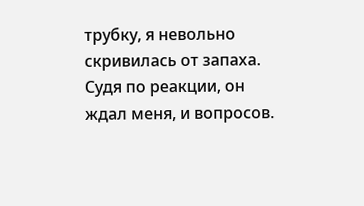трубку, я невольно скривилась от запаха. Судя по реакции, он ждал меня, и вопросов.